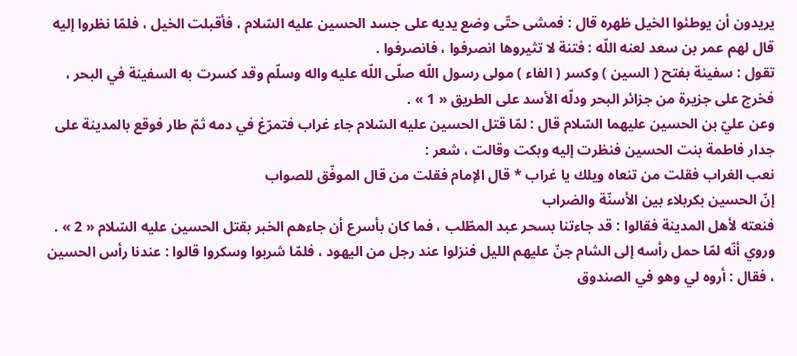يريدون أن يوطئوا الخيل ظهره قال : فمشى حتّى وضع يديه على جسد الحسين عليه السّلام ، فأقبلت الخيل ، فلمّا نظروا إليه قال لهم عمر بن سعد لعنه اللّه : فتنة لا تثيروها انصرفوا ، فانصرفوا .
تقول : سفينة بفتح ( السين ) وكسر ( الفاء ) مولى رسول اللّه صلّى اللّه عليه واله وسلّم وقد كسرت به السفينة في البحر ، فخرج على جزيرة من جزائر البحر ودلّه الأسد على الطريق « 1 » .
وعن عليّ بن الحسين عليهما السّلام قال : لمّا قتل الحسين عليه السّلام جاء غراب فتمرّغ في دمه ثمّ طار فوقع بالمدينة على جدار فاطمة بنت الحسين فنظرت إليه وبكت وقالت ، شعر :
نعب الغراب فقلت من تنعاه ويلك يا غراب * قال الإمام فقلت من قال الموفّق للصواب
إنّ الحسين بكربلاء بين الأسنّة والضراب
فنعته لأهل المدينة فقالوا : قد جاءتنا بسحر عبد المطّلب ، فما كان بأسرع أن جاءهم الخبر بقتل الحسين عليه السّلام « 2 » .
وروي أنّه لمّا حمل رأسه إلى الشام جنّ عليهم الليل فنزلوا عند رجل من اليهود ، فلمّا شربوا وسكروا قالوا : عندنا رأس الحسين ، فقال : أروه لي وهو في الصندوق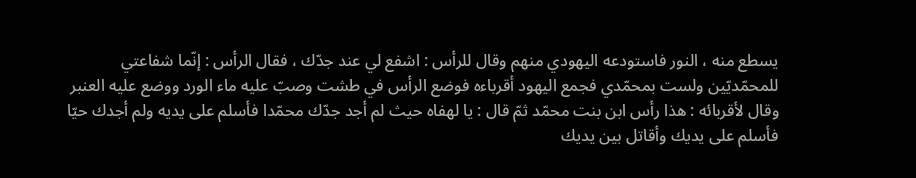يسطع منه ، النور فاستودعه اليهودي منهم وقال للرأس : اشفع لي عند جدّك ، فقال الرأس : إنّما شفاعتي للمحمّديّين ولست بمحمّدي فجمع اليهود أقرباءه فوضع الرأس في طشت وصبّ عليه ماء الورد ووضع عليه العنبر وقال لأقربائه : هذا رأس ابن بنت محمّد ثمّ قال : يا لهفاه حيث لم أجد جدّك محمّدا فأسلم على يديه ولم أجدك حيّا فأسلم على يديك وأقاتل بين يديك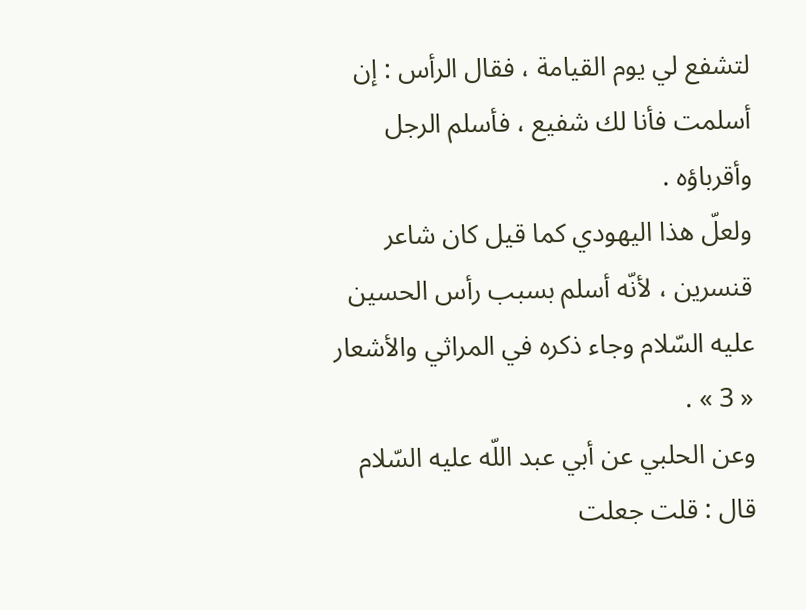لتشفع لي يوم القيامة ، فقال الرأس : إن أسلمت فأنا لك شفيع ، فأسلم الرجل وأقرباؤه .
ولعلّ هذا اليهودي كما قيل كان شاعر قنسرين ، لأنّه أسلم بسبب رأس الحسين عليه السّلام وجاء ذكره في المراثي والأشعار « 3 » .
وعن الحلبي عن أبي عبد اللّه عليه السّلام قال : قلت جعلت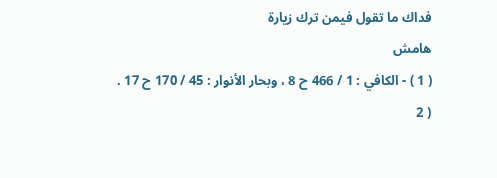فداك ما تقول فيمن ترك زيارة
هامش
( 1 ) - الكافي : 1 / 466 ح 8 ، وبحار الأنوار : 45 / 170 ح 17 .
( 2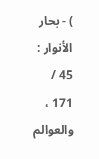) - بحار الأنوار : 45 / 171 ، والعوالم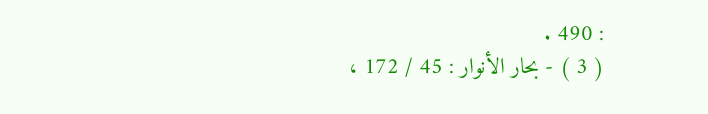: 490 .
( 3 ) - بحار الأنوار : 45 / 172 ،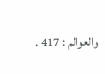والعوالم : 417 .